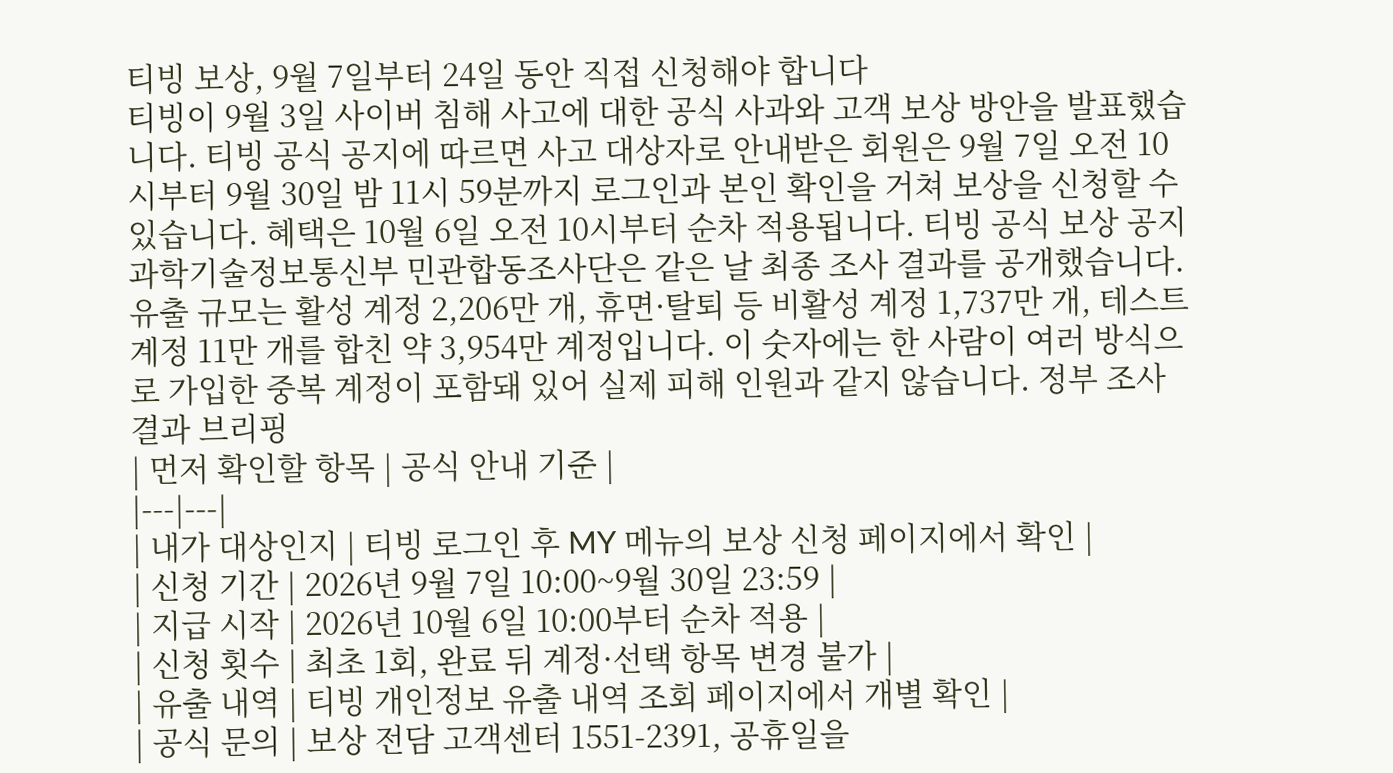티빙 보상, 9월 7일부터 24일 동안 직접 신청해야 합니다
티빙이 9월 3일 사이버 침해 사고에 대한 공식 사과와 고객 보상 방안을 발표했습니다. 티빙 공식 공지에 따르면 사고 대상자로 안내받은 회원은 9월 7일 오전 10시부터 9월 30일 밤 11시 59분까지 로그인과 본인 확인을 거쳐 보상을 신청할 수 있습니다. 혜택은 10월 6일 오전 10시부터 순차 적용됩니다. 티빙 공식 보상 공지
과학기술정보통신부 민관합동조사단은 같은 날 최종 조사 결과를 공개했습니다. 유출 규모는 활성 계정 2,206만 개, 휴면·탈퇴 등 비활성 계정 1,737만 개, 테스트 계정 11만 개를 합친 약 3,954만 계정입니다. 이 숫자에는 한 사람이 여러 방식으로 가입한 중복 계정이 포함돼 있어 실제 피해 인원과 같지 않습니다. 정부 조사 결과 브리핑
| 먼저 확인할 항목 | 공식 안내 기준 |
|---|---|
| 내가 대상인지 | 티빙 로그인 후 MY 메뉴의 보상 신청 페이지에서 확인 |
| 신청 기간 | 2026년 9월 7일 10:00~9월 30일 23:59 |
| 지급 시작 | 2026년 10월 6일 10:00부터 순차 적용 |
| 신청 횟수 | 최초 1회, 완료 뒤 계정·선택 항목 변경 불가 |
| 유출 내역 | 티빙 개인정보 유출 내역 조회 페이지에서 개별 확인 |
| 공식 문의 | 보상 전담 고객센터 1551-2391, 공휴일을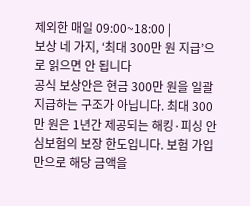제외한 매일 09:00~18:00 |
보상 네 가지, ‘최대 300만 원 지급’으로 읽으면 안 됩니다
공식 보상안은 현금 300만 원을 일괄 지급하는 구조가 아닙니다. 최대 300만 원은 1년간 제공되는 해킹·피싱 안심보험의 보장 한도입니다. 보험 가입만으로 해당 금액을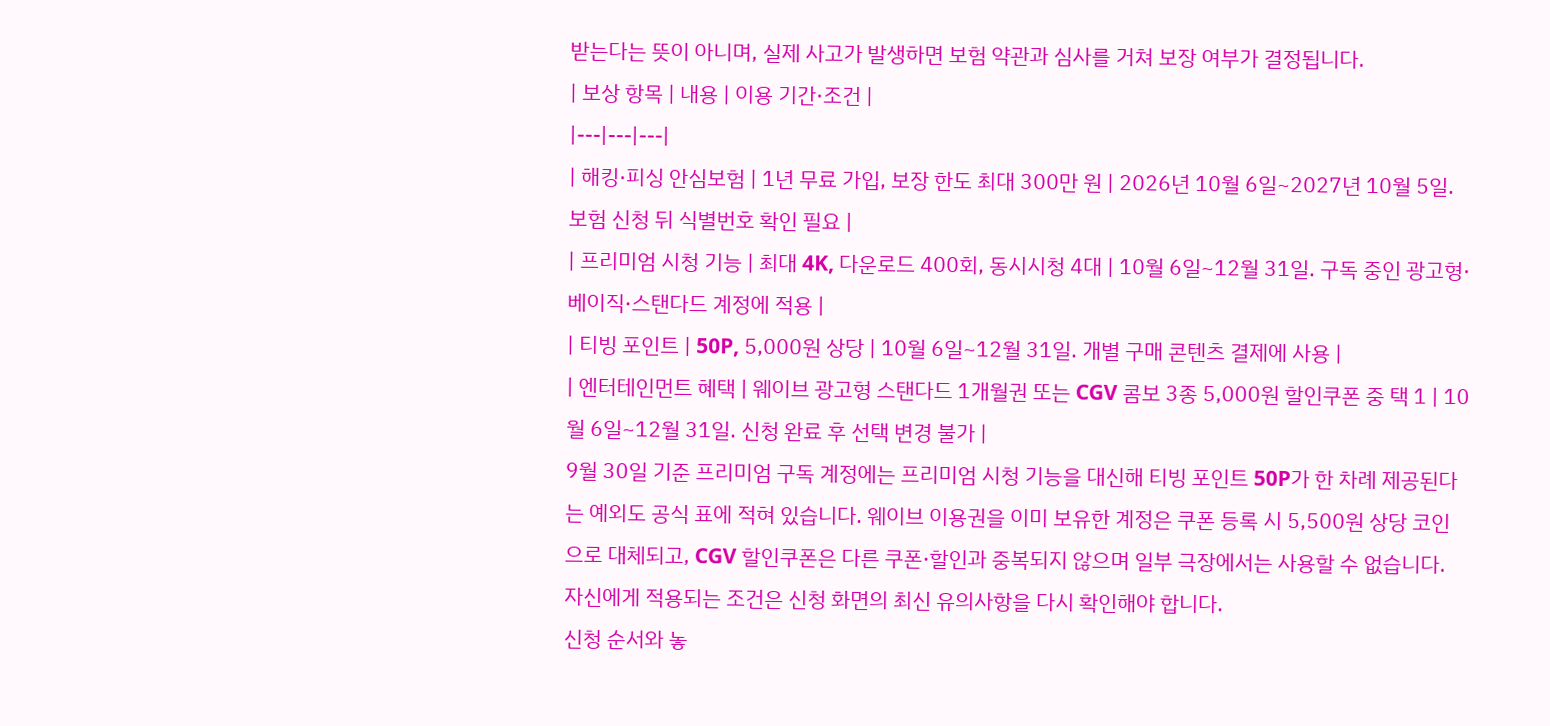받는다는 뜻이 아니며, 실제 사고가 발생하면 보험 약관과 심사를 거쳐 보장 여부가 결정됩니다.
| 보상 항목 | 내용 | 이용 기간·조건 |
|---|---|---|
| 해킹·피싱 안심보험 | 1년 무료 가입, 보장 한도 최대 300만 원 | 2026년 10월 6일~2027년 10월 5일. 보험 신청 뒤 식별번호 확인 필요 |
| 프리미엄 시청 기능 | 최대 4K, 다운로드 400회, 동시시청 4대 | 10월 6일~12월 31일. 구독 중인 광고형·베이직·스탠다드 계정에 적용 |
| 티빙 포인트 | 50P, 5,000원 상당 | 10월 6일~12월 31일. 개별 구매 콘텐츠 결제에 사용 |
| 엔터테인먼트 혜택 | 웨이브 광고형 스탠다드 1개월권 또는 CGV 콤보 3종 5,000원 할인쿠폰 중 택 1 | 10월 6일~12월 31일. 신청 완료 후 선택 변경 불가 |
9월 30일 기준 프리미엄 구독 계정에는 프리미엄 시청 기능을 대신해 티빙 포인트 50P가 한 차례 제공된다는 예외도 공식 표에 적혀 있습니다. 웨이브 이용권을 이미 보유한 계정은 쿠폰 등록 시 5,500원 상당 코인으로 대체되고, CGV 할인쿠폰은 다른 쿠폰·할인과 중복되지 않으며 일부 극장에서는 사용할 수 없습니다. 자신에게 적용되는 조건은 신청 화면의 최신 유의사항을 다시 확인해야 합니다.
신청 순서와 놓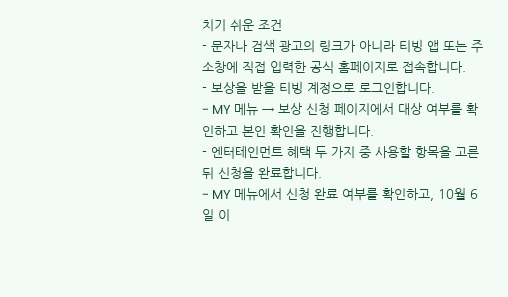치기 쉬운 조건
- 문자나 검색 광고의 링크가 아니라 티빙 앱 또는 주소창에 직접 입력한 공식 홈페이지로 접속합니다.
- 보상을 받을 티빙 계정으로 로그인합니다.
- MY 메뉴 → 보상 신청 페이지에서 대상 여부를 확인하고 본인 확인을 진행합니다.
- 엔터테인먼트 혜택 두 가지 중 사용할 항목을 고른 뒤 신청을 완료합니다.
- MY 메뉴에서 신청 완료 여부를 확인하고, 10월 6일 이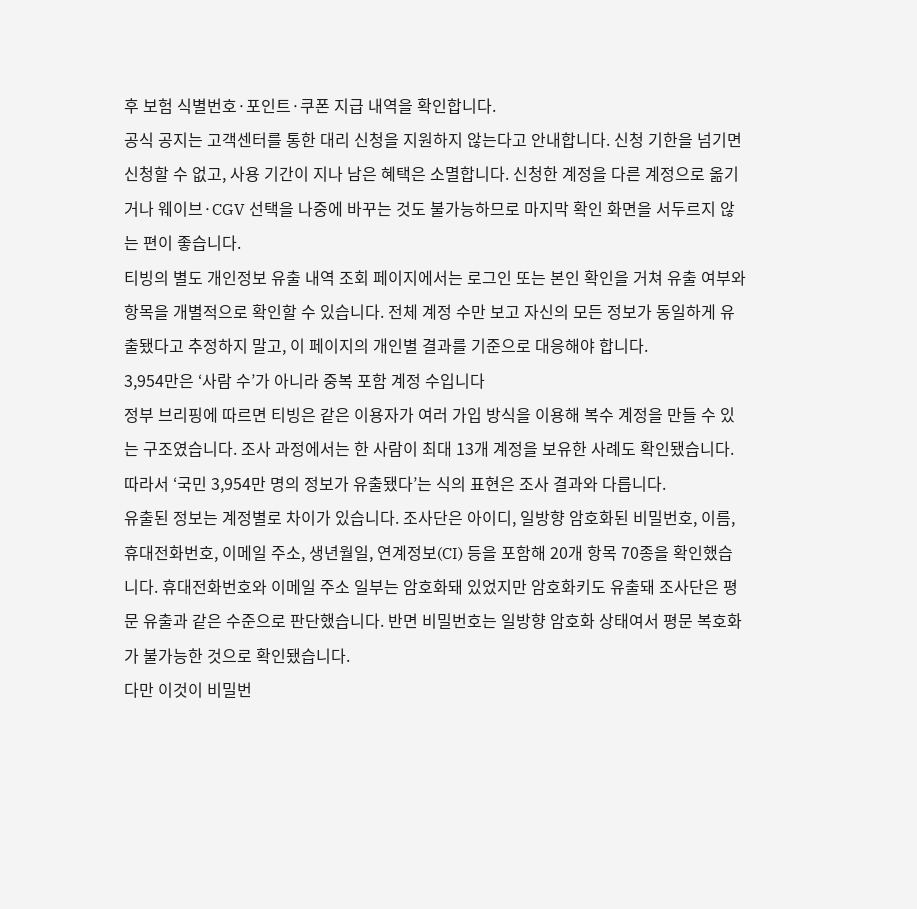후 보험 식별번호·포인트·쿠폰 지급 내역을 확인합니다.
공식 공지는 고객센터를 통한 대리 신청을 지원하지 않는다고 안내합니다. 신청 기한을 넘기면 신청할 수 없고, 사용 기간이 지나 남은 혜택은 소멸합니다. 신청한 계정을 다른 계정으로 옮기거나 웨이브·CGV 선택을 나중에 바꾸는 것도 불가능하므로 마지막 확인 화면을 서두르지 않는 편이 좋습니다.
티빙의 별도 개인정보 유출 내역 조회 페이지에서는 로그인 또는 본인 확인을 거쳐 유출 여부와 항목을 개별적으로 확인할 수 있습니다. 전체 계정 수만 보고 자신의 모든 정보가 동일하게 유출됐다고 추정하지 말고, 이 페이지의 개인별 결과를 기준으로 대응해야 합니다.
3,954만은 ‘사람 수’가 아니라 중복 포함 계정 수입니다
정부 브리핑에 따르면 티빙은 같은 이용자가 여러 가입 방식을 이용해 복수 계정을 만들 수 있는 구조였습니다. 조사 과정에서는 한 사람이 최대 13개 계정을 보유한 사례도 확인됐습니다. 따라서 ‘국민 3,954만 명의 정보가 유출됐다’는 식의 표현은 조사 결과와 다릅니다.
유출된 정보는 계정별로 차이가 있습니다. 조사단은 아이디, 일방향 암호화된 비밀번호, 이름, 휴대전화번호, 이메일 주소, 생년월일, 연계정보(CI) 등을 포함해 20개 항목 70종을 확인했습니다. 휴대전화번호와 이메일 주소 일부는 암호화돼 있었지만 암호화키도 유출돼 조사단은 평문 유출과 같은 수준으로 판단했습니다. 반면 비밀번호는 일방향 암호화 상태여서 평문 복호화가 불가능한 것으로 확인됐습니다.
다만 이것이 비밀번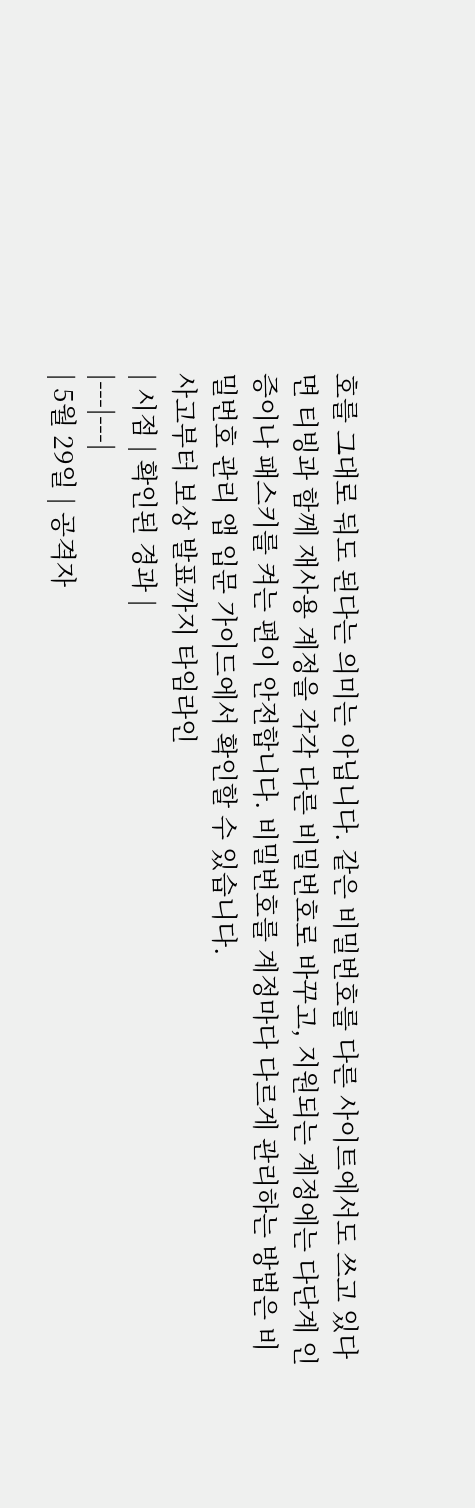호를 그대로 둬도 된다는 의미는 아닙니다. 같은 비밀번호를 다른 사이트에서도 쓰고 있다면 티빙과 함께 재사용 계정을 각각 다른 비밀번호로 바꾸고, 지원되는 계정에는 다단계 인증이나 패스키를 켜는 편이 안전합니다. 비밀번호를 계정마다 다르게 관리하는 방법은 비밀번호 관리 앱 입문 가이드에서 확인할 수 있습니다.
사고부터 보상 발표까지 타임라인
| 시점 | 확인된 경과 |
|---|---|
| 5월 29일 | 공격자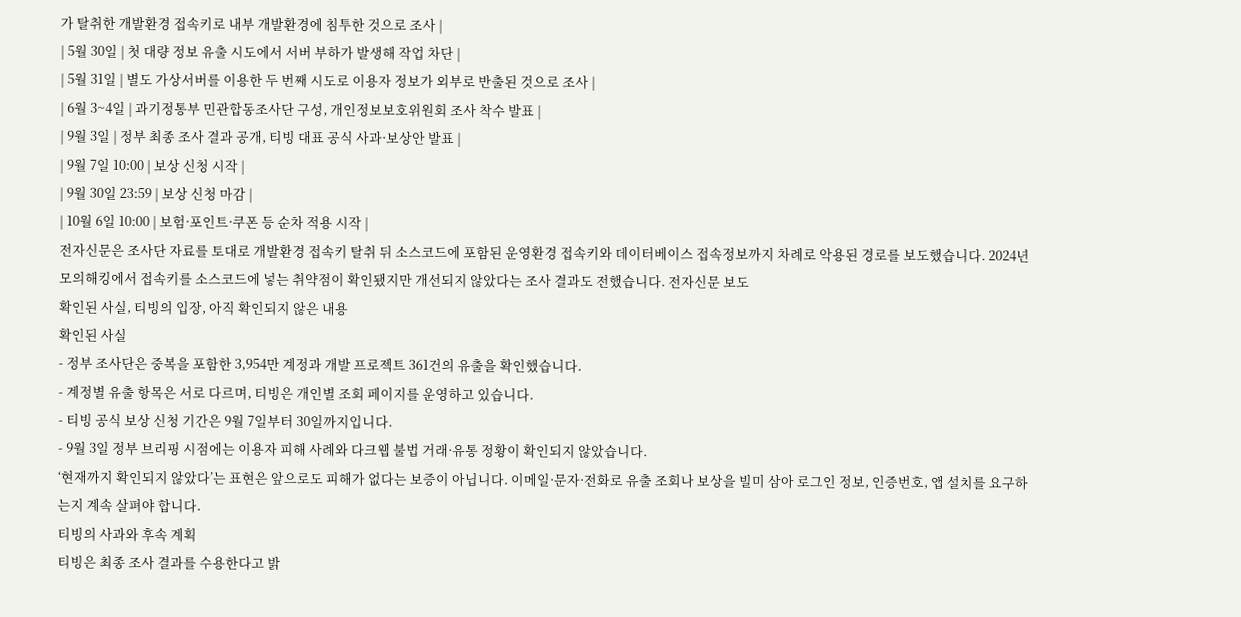가 탈취한 개발환경 접속키로 내부 개발환경에 침투한 것으로 조사 |
| 5월 30일 | 첫 대량 정보 유출 시도에서 서버 부하가 발생해 작업 차단 |
| 5월 31일 | 별도 가상서버를 이용한 두 번째 시도로 이용자 정보가 외부로 반출된 것으로 조사 |
| 6월 3~4일 | 과기정통부 민관합동조사단 구성, 개인정보보호위원회 조사 착수 발표 |
| 9월 3일 | 정부 최종 조사 결과 공개, 티빙 대표 공식 사과·보상안 발표 |
| 9월 7일 10:00 | 보상 신청 시작 |
| 9월 30일 23:59 | 보상 신청 마감 |
| 10월 6일 10:00 | 보험·포인트·쿠폰 등 순차 적용 시작 |
전자신문은 조사단 자료를 토대로 개발환경 접속키 탈취 뒤 소스코드에 포함된 운영환경 접속키와 데이터베이스 접속정보까지 차례로 악용된 경로를 보도했습니다. 2024년 모의해킹에서 접속키를 소스코드에 넣는 취약점이 확인됐지만 개선되지 않았다는 조사 결과도 전했습니다. 전자신문 보도
확인된 사실, 티빙의 입장, 아직 확인되지 않은 내용
확인된 사실
- 정부 조사단은 중복을 포함한 3,954만 계정과 개발 프로젝트 361건의 유출을 확인했습니다.
- 계정별 유출 항목은 서로 다르며, 티빙은 개인별 조회 페이지를 운영하고 있습니다.
- 티빙 공식 보상 신청 기간은 9월 7일부터 30일까지입니다.
- 9월 3일 정부 브리핑 시점에는 이용자 피해 사례와 다크웹 불법 거래·유통 정황이 확인되지 않았습니다.
‘현재까지 확인되지 않았다’는 표현은 앞으로도 피해가 없다는 보증이 아닙니다. 이메일·문자·전화로 유출 조회나 보상을 빌미 삼아 로그인 정보, 인증번호, 앱 설치를 요구하는지 계속 살펴야 합니다.
티빙의 사과와 후속 계획
티빙은 최종 조사 결과를 수용한다고 밝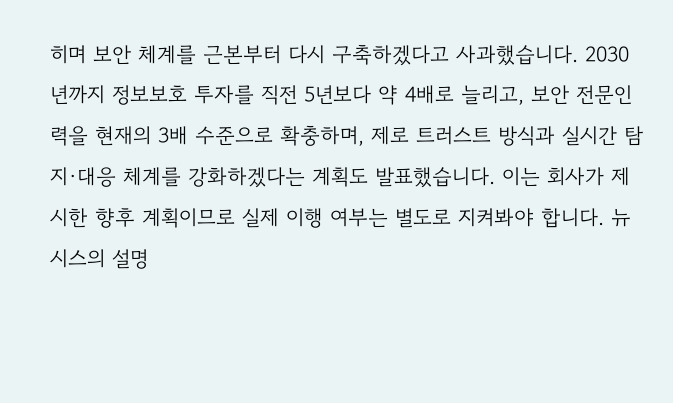히며 보안 체계를 근본부터 다시 구축하겠다고 사과했습니다. 2030년까지 정보보호 투자를 직전 5년보다 약 4배로 늘리고, 보안 전문인력을 현재의 3배 수준으로 확충하며, 제로 트러스트 방식과 실시간 탐지·대응 체계를 강화하겠다는 계획도 발표했습니다. 이는 회사가 제시한 향후 계획이므로 실제 이행 여부는 별도로 지켜봐야 합니다. 뉴시스의 설명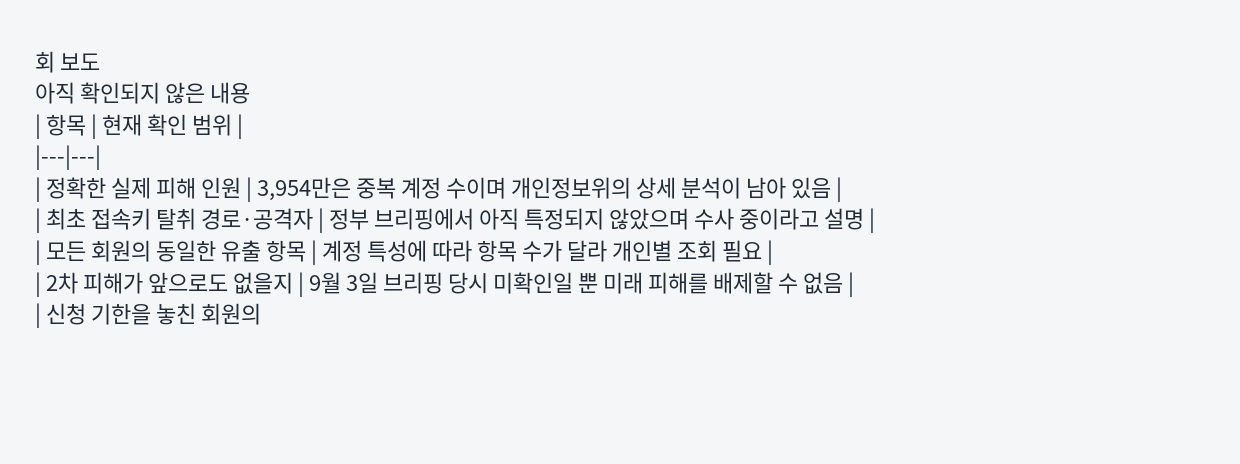회 보도
아직 확인되지 않은 내용
| 항목 | 현재 확인 범위 |
|---|---|
| 정확한 실제 피해 인원 | 3,954만은 중복 계정 수이며 개인정보위의 상세 분석이 남아 있음 |
| 최초 접속키 탈취 경로·공격자 | 정부 브리핑에서 아직 특정되지 않았으며 수사 중이라고 설명 |
| 모든 회원의 동일한 유출 항목 | 계정 특성에 따라 항목 수가 달라 개인별 조회 필요 |
| 2차 피해가 앞으로도 없을지 | 9월 3일 브리핑 당시 미확인일 뿐 미래 피해를 배제할 수 없음 |
| 신청 기한을 놓친 회원의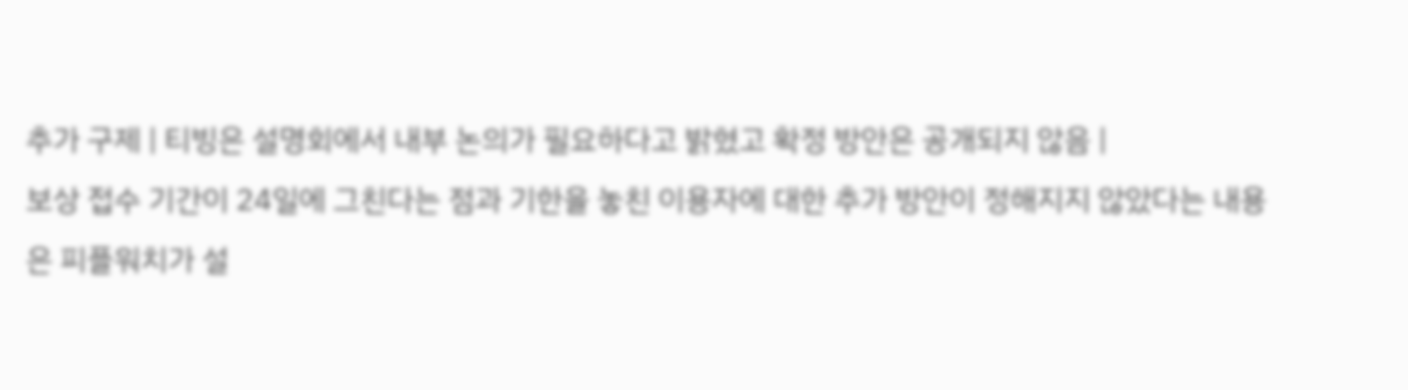추가 구제 | 티빙은 설명회에서 내부 논의가 필요하다고 밝혔고 확정 방안은 공개되지 않음 |
보상 접수 기간이 24일에 그친다는 점과 기한을 놓친 이용자에 대한 추가 방안이 정해지지 않았다는 내용은 피플워치가 설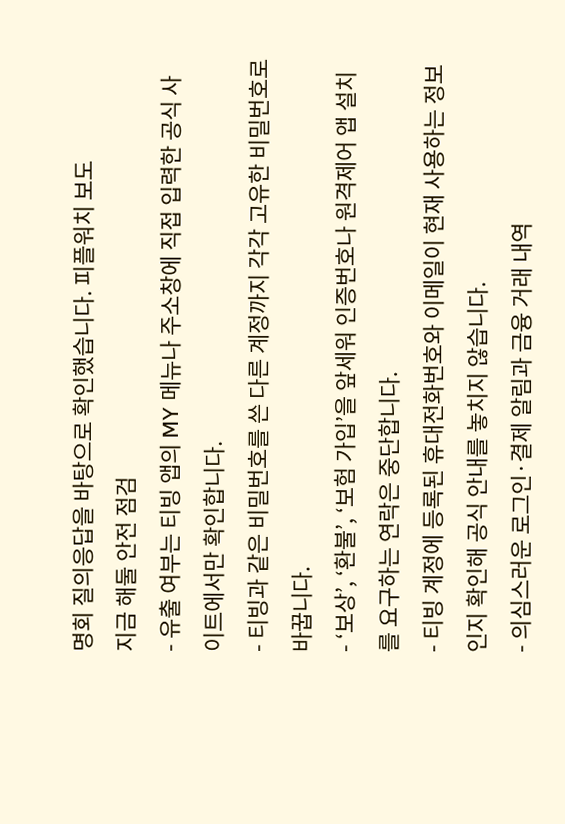명회 질의응답을 바탕으로 확인했습니다. 피플워치 보도
지금 해둘 안전 점검
- 유출 여부는 티빙 앱의 MY 메뉴나 주소창에 직접 입력한 공식 사이트에서만 확인합니다.
- 티빙과 같은 비밀번호를 쓴 다른 계정까지 각각 고유한 비밀번호로 바꿉니다.
- ‘보상’, ‘환불’, ‘보험 가입’을 앞세워 인증번호나 원격제어 앱 설치를 요구하는 연락은 중단합니다.
- 티빙 계정에 등록된 휴대전화번호와 이메일이 현재 사용하는 정보인지 확인해 공식 안내를 놓치지 않습니다.
- 의심스러운 로그인·결제 알림과 금융 거래 내역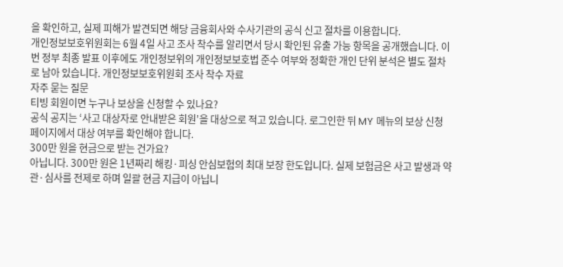을 확인하고, 실제 피해가 발견되면 해당 금융회사와 수사기관의 공식 신고 절차를 이용합니다.
개인정보보호위원회는 6월 4일 사고 조사 착수를 알리면서 당시 확인된 유출 가능 항목을 공개했습니다. 이번 정부 최종 발표 이후에도 개인정보위의 개인정보보호법 준수 여부와 정확한 개인 단위 분석은 별도 절차로 남아 있습니다. 개인정보보호위원회 조사 착수 자료
자주 묻는 질문
티빙 회원이면 누구나 보상을 신청할 수 있나요?
공식 공지는 ‘사고 대상자로 안내받은 회원’을 대상으로 적고 있습니다. 로그인한 뒤 MY 메뉴의 보상 신청 페이지에서 대상 여부를 확인해야 합니다.
300만 원을 현금으로 받는 건가요?
아닙니다. 300만 원은 1년짜리 해킹·피싱 안심보험의 최대 보장 한도입니다. 실제 보험금은 사고 발생과 약관·심사를 전제로 하며 일괄 현금 지급이 아닙니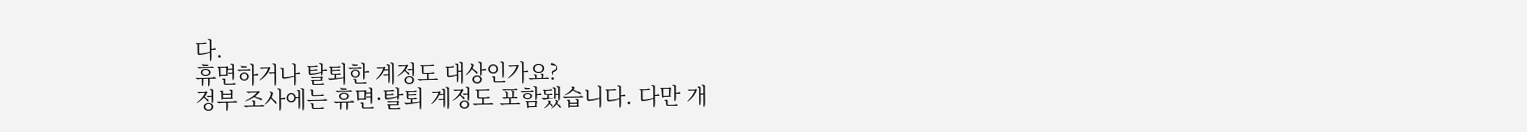다.
휴면하거나 탈퇴한 계정도 대상인가요?
정부 조사에는 휴면·탈퇴 계정도 포함됐습니다. 다만 개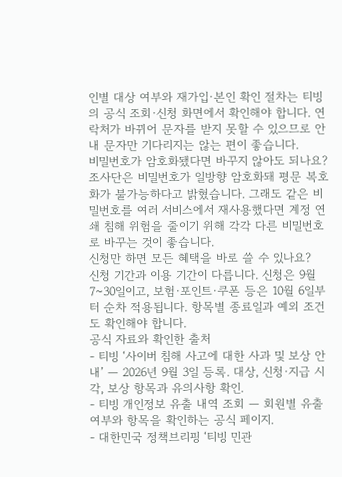인별 대상 여부와 재가입·본인 확인 절차는 티빙의 공식 조회·신청 화면에서 확인해야 합니다. 연락처가 바뀌어 문자를 받지 못할 수 있으므로 안내 문자만 기다리지는 않는 편이 좋습니다.
비밀번호가 암호화됐다면 바꾸지 않아도 되나요?
조사단은 비밀번호가 일방향 암호화돼 평문 복호화가 불가능하다고 밝혔습니다. 그래도 같은 비밀번호를 여러 서비스에서 재사용했다면 계정 연쇄 침해 위험을 줄이기 위해 각각 다른 비밀번호로 바꾸는 것이 좋습니다.
신청만 하면 모든 혜택을 바로 쓸 수 있나요?
신청 기간과 이용 기간이 다릅니다. 신청은 9월 7~30일이고, 보험·포인트·쿠폰 등은 10월 6일부터 순차 적용됩니다. 항목별 종료일과 예외 조건도 확인해야 합니다.
공식 자료와 확인한 출처
- 티빙 ‘사이버 침해 사고에 대한 사과 및 보상 안내’ — 2026년 9월 3일 등록. 대상, 신청·지급 시각, 보상 항목과 유의사항 확인.
- 티빙 개인정보 유출 내역 조회 — 회원별 유출 여부와 항목을 확인하는 공식 페이지.
- 대한민국 정책브리핑 ‘티빙 민관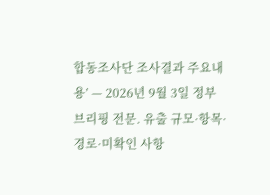합동조사단 조사결과 주요내용’ — 2026년 9월 3일 정부 브리핑 전문. 유출 규모·항목·경로·미확인 사항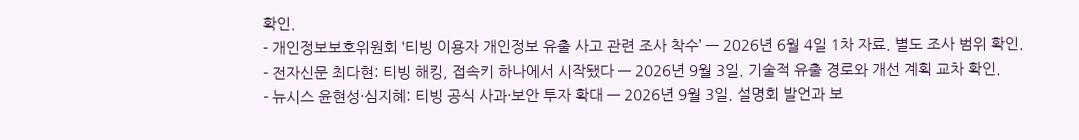확인.
- 개인정보보호위원회 ‘티빙 이용자 개인정보 유출 사고 관련 조사 착수’ — 2026년 6월 4일 1차 자료. 별도 조사 범위 확인.
- 전자신문 최다현: 티빙 해킹, 접속키 하나에서 시작됐다 — 2026년 9월 3일. 기술적 유출 경로와 개선 계획 교차 확인.
- 뉴시스 윤현성·심지혜: 티빙 공식 사과·보안 투자 확대 — 2026년 9월 3일. 설명회 발언과 보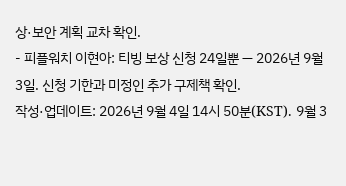상·보안 계획 교차 확인.
- 피플워치 이현아: 티빙 보상 신청 24일뿐 — 2026년 9월 3일. 신청 기한과 미정인 추가 구제책 확인.
작성·업데이트: 2026년 9월 4일 14시 50분(KST). 9월 3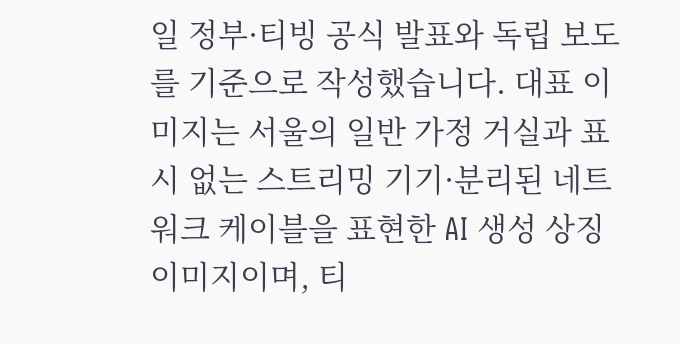일 정부·티빙 공식 발표와 독립 보도를 기준으로 작성했습니다. 대표 이미지는 서울의 일반 가정 거실과 표시 없는 스트리밍 기기·분리된 네트워크 케이블을 표현한 AI 생성 상징 이미지이며, 티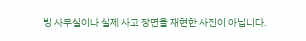빙 사무실이나 실제 사고 장면을 재현한 사진이 아닙니다.